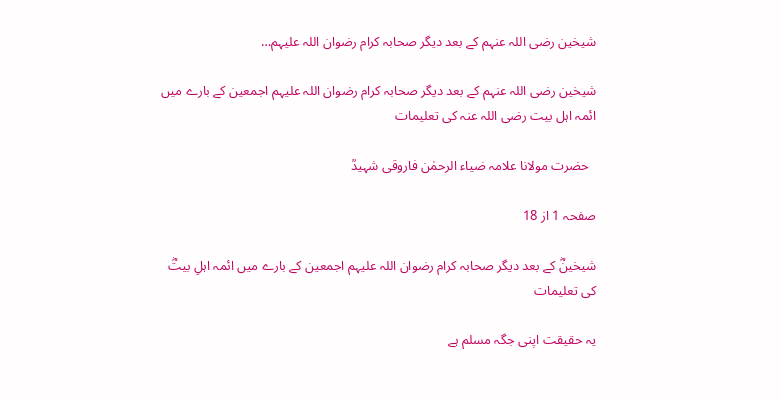شیخین رضی اللہ عنہم کے بعد دیگر صحابہ کرام رضوان اللہ علیہم…

شیخین رضی اللہ عنہم کے بعد دیگر صحابہ کرام رضوان اللہ علیہم اجمعین کے بارے میں ائمہ اہل بیت رضی اللہ عنہ کی تعلیمات

  حضرت مولانا علامہ ضیاء الرحمٰن فاروقی شہیدؒ

صفحہ 1 از 18

شیخینؓ کے بعد دیگر صحابہ کرام رضوان اللہ علیہم اجمعین کے بارے میں ائمہ اہلِ بیتؓ کی تعلیمات

یہ حقیقت اپنی جگہ مسلم ہے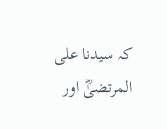کہ سیدنا علی المرتضیٰؓ اور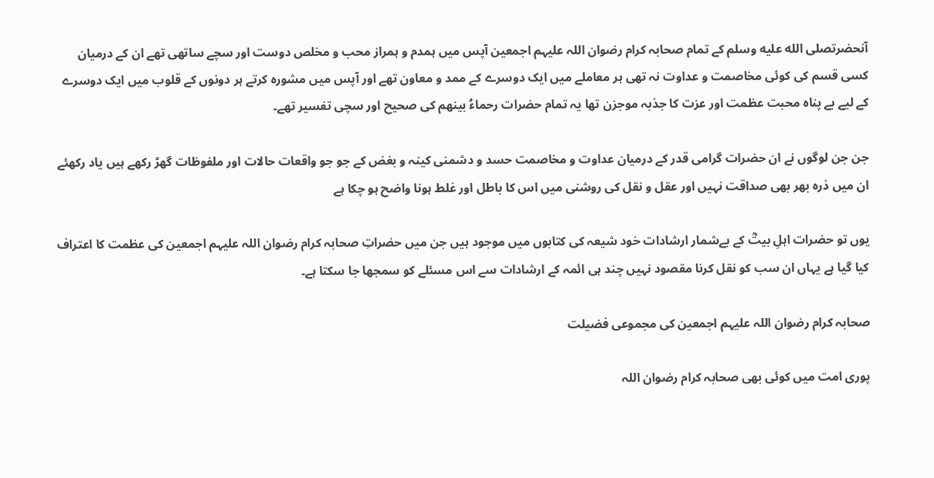آنحضرتصلى الله عليه وسلم کے تمام صحابہ کرام رضوان اللہ علیہم اجمعین آپس میں ہمدم و ہمراز محب و مخلص دوست اور سچے ساتھی تھے ان کے درمیان کسی قسم کی کوئی مخاصمت و عداوت نہ تھی ہر معاملے میں ایک دوسرے کے ممد و معاون تھے اور آپس میں مشورہ کرتے ہر دونوں کے قلوب میں ایک دوسرے کے لیے بے پناہ محبت عظمت اور عزت کا جذبہ موجزن تھا یہ تمام حضرات رحماءُ بینھم کی صحیح اور سچی تفسیر تھے۔

جن جن لوگوں نے ان حضرات گرامی قدر کے درمیان عداوت و مخاصمت حسد و دشمنی کینہ و بغض کے جو جو واقعات حالات اور ملفوظات گھڑ رکھے ہیں یاد رکھئے ان میں ذرہ بھر بھی صداقت نہیں اور عقل و نقل کی روشنی میں اس کا باطل اور غلط ہونا واضح ہو چکا ہے

یوں تو حضرات اہلِ بیتؓ کے بےشمار ارشادات خود شیعہ کی کتابوں میں موجود ہیں جن میں حضراتِ صحابہ کرام رضوان اللہ علیہم اجمعین کی عظمت کا اعتراف کیا گیا ہے یہاں ان سب کو نقل کرنا مقصود نہیں چند ہی ائمہ کے ارشادات سے اس مسئلے کو سمجھا جا سکتا ہے۔

صحابہ کرام رضوان اللہ علیہم اجمعین کی مجموعی فضیلت

پوری امت میں کوئی بھی صحابہ کرام رضوان اللہ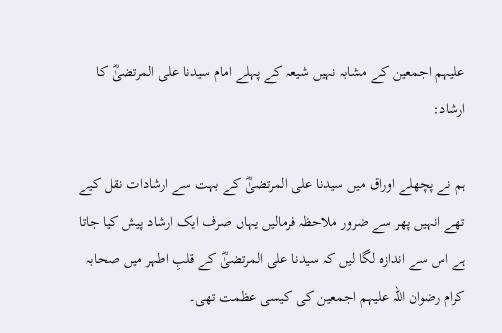علیہم اجمعین کے مشابہ نہیں شیعہ کے پہلے امام سیدنا علی المرتضیٰؓ کا ارشاد:

ہم نے پچھلے اوراق میں سیدنا علی المرتضیٰؓ کے بہت سے ارشادات نقل کیے تھے انہیں پھر سے ضرور ملاحظہ فرمالیں یہاں صرف ایک ارشاد پیش کیا جاتا ہے اس سے اندازہ لگا لیں کہ سیدنا علی المرتضیٰؓ کے قلبِ اطہر میں صحابہ کرام رضوان اللہ علیہم اجمعین کی کیسی عظمت تھی۔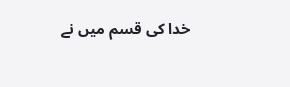خدا کی قسم میں نے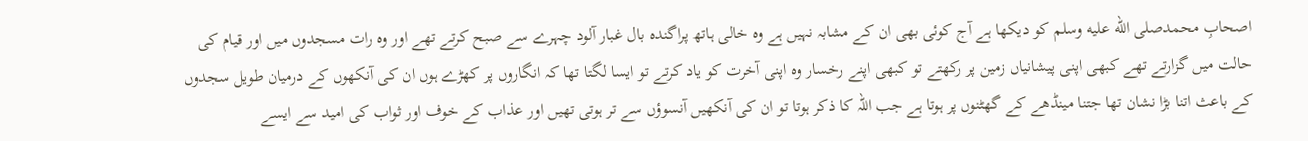اصحابِ محمدصلى الله عليه وسلم کو دیکھا ہے آج کوئی بھی ان کے مشابہ نہیں ہے وہ خالی ہاتھ پراگندہ بال غبار آلود چہرے سے صبح کرتے تھے اور وہ رات مسجدوں میں اور قیام کی حالت میں گزارتے تھے کبھی اپنی پیشانیاں زمین پر رکھتے تو کبھی اپنے رخسار وہ اپنی آخرت کو یاد کرتے تو ایسا لگتا تھا کہ انگاروں پر کھڑے ہوں ان کی آنکھوں کے درمیان طویل سجدوں کے باعث اتنا بڑا نشان تھا جتنا مینڈھے کے گھٹنوں پر ہوتا ہے جب اللہ کا ذکر ہوتا تو ان کی آنکھیں آنسوؤں سے تر ہوتی تھیں اور عذاب کے خوف اور ثواب کی امید سے ایسے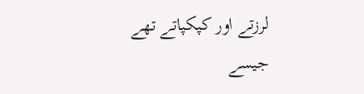لرزتے اور کپکپاتے تھے جیسے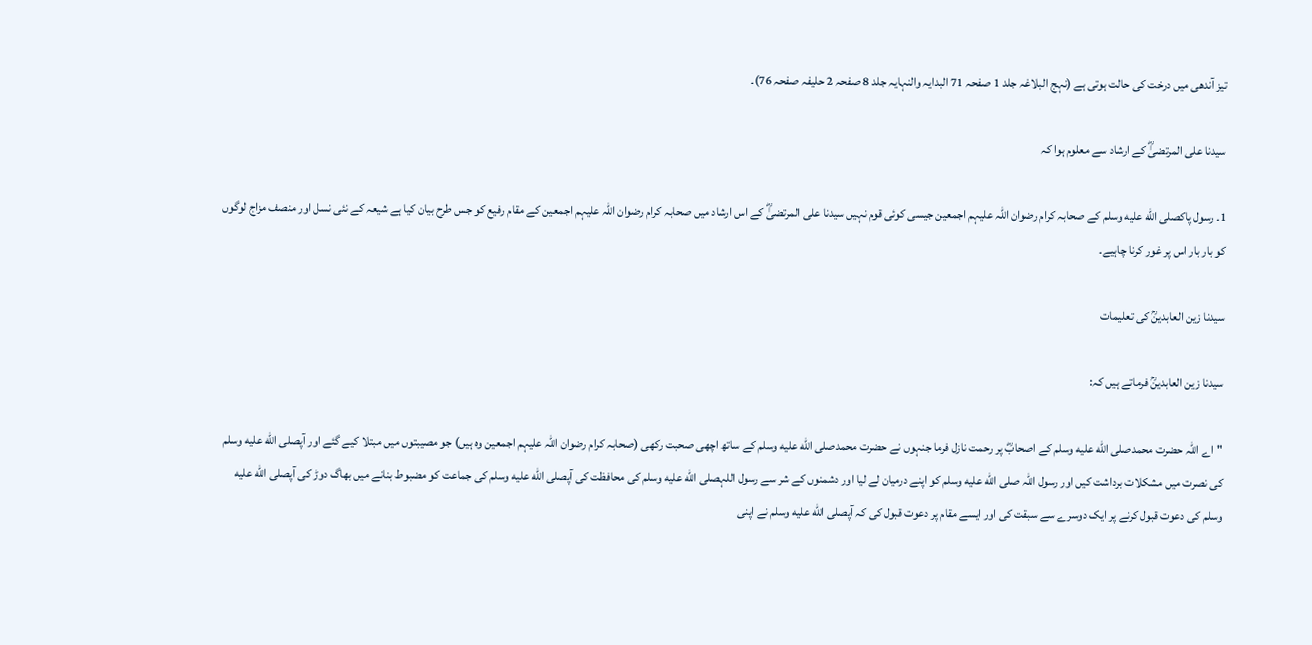تیز آندھی میں درخت کی حالت ہوتی ہے (نہج البلاغہ جلد 1 صفحہ 71 البدایہ والنہایہ جلد 8 صفحہ 2 حلیفہ صفحہ 76)۔

سیدنا علی المرتضیٰؓ کے ارشاد سے معلوم ہوا کہ

1۔ رسول پاکصلى الله عليه وسلم کے صحابہ کرام رضوان اللہ علیہم اجمعین جیسی کوئی قوم نہیں سیدنا علی المرتضیٰؓ کے اس ارشاد میں صحابہ کرام رضوان اللہ علیہم اجمعین کے مقام رفیع کو جس طرح بیان کیا ہے شیعہ کے نئی نسل اور منصف مزاج لوگوں کو بار بار اس پر غور کرنا چاہیے۔

سیدنا زین العابدینؒ کی تعلیمات

سیدنا زین العابدینؒ فرماتے ہیں کہ:

"اے اللہ حضرت محمدصلى الله عليه وسلم کے اصحابؓ پر رحمت نازل فرما جنہوں نے حضرت محمدصلى الله عليه وسلم کے ساتھ اچھی صحبت رکھی (صحابہ کرام رضوان اللہ علیہم اجمعین وہ ہیں) جو مصیبتوں میں مبتلا کیے گئے اور آپصلى الله عليه وسلم کی نصرت میں مشکلات برداشت کیں اور رسول اللہ صلى الله عليه وسلم کو اپنے درمیان لے لیا اور دشمنوں کے شر سے رسول اللہصلى الله عليه وسلم کی محافظت کی آپصلى الله عليه وسلم کی جماعت کو مضبوط بنانے میں بھاگ دوڑ کی آپصلى الله عليه وسلم کی دعوت قبول کرنے پر ایک دوسرے سے سبقت کی اور ایسے مقام پر دعوت قبول کی کہ آپصلى الله عليه وسلم نے اپنی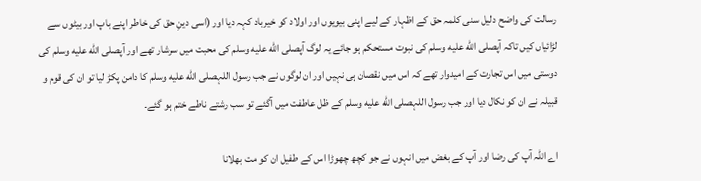رسالت کی واضح دلیل سنی کلمہ حق کے اظہار کے لیے اپنی بیویوں اور اولاد کو خیرباد کہہ دیا اور (اسی دینِ حق کی خاطر اپنے باپ اور بیٹوں سے لڑائیاں کیں تاکہ آپصلى الله عليه وسلم کی نبوت مستحکم ہو جائے یہ لوگ آپصلى الله عليه وسلم کی محبت میں سرشار تھے اور آپصلى الله عليه وسلم کی دوستی میں اس تجارت کے امیدوار تھے کہ اس میں نقصان ہی نہیں اور ان لوگوں نے جب رسول اللہصلى الله عليه وسلم کا دامن پکڑ لیا تو ان کی قوم و قبیلہ نے ان کو نکال دیا اور جب رسول اللہصلى الله عليه وسلم کے ظل عاطفت میں آگئے تو سب رشتے ناطے ختم ہو گئے۔

اے اللہ آپ کی رضا اور آپ کے بغض میں انہوں نے جو کچھ چھوڑا اس کے طفیل ان کو مت بھلانا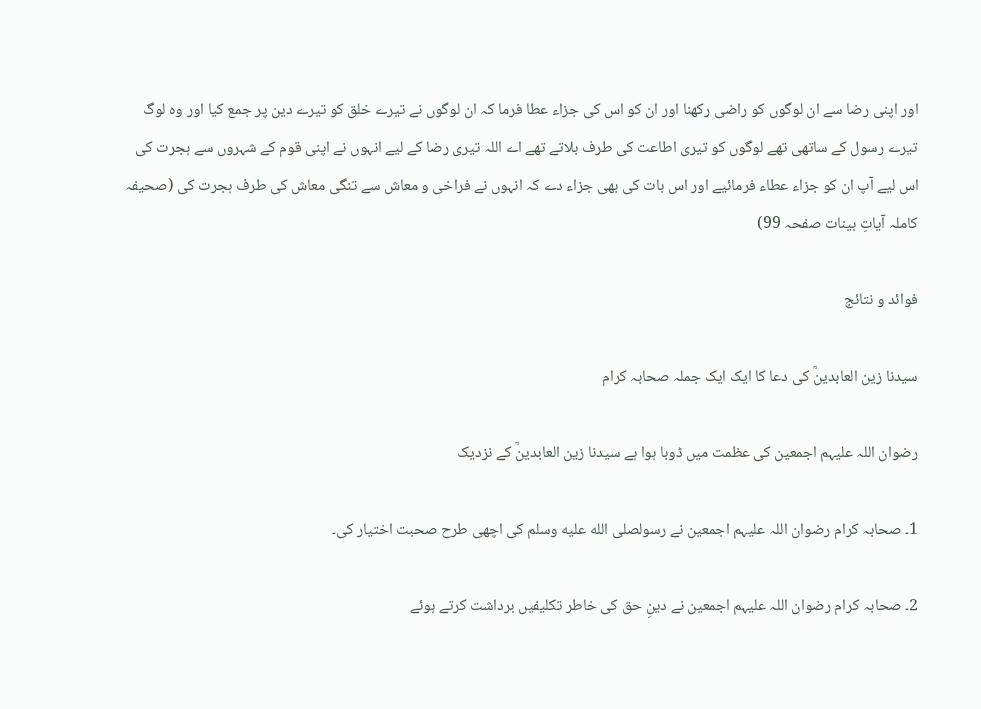اور اپنی رضا سے ان لوگوں کو راضی رکھنا اور ان کو اس کی جزاء عطا فرما کہ ان لوگوں نے تیرے خلق کو تیرے دین پر جمع کیا اور وہ لوگ تیرے رسول کے ساتھی تھے لوگوں کو تیری اطاعت کی طرف بلاتے تھے اے اللہ تیری رضا کے لیے انہوں نے اپنی قوم کے شہروں سے ہجرت کی اس لیے آپ ان کو جزاء عطاء فرمائیے اور اس بات کی بھی جزاء دے کہ انہوں نے فراخی و معاش سے تنگی معاش کی طرف ہجرت کی (صحیفہ کاملہ آیاتِ بینات صفحہ 99)

فوائد و نتائج

سیدنا زین العابدینؒ کی دعا کا ایک ایک جملہ صحابہ کرام

رضوان اللہ علیہم اجمعین کی عظمت میں ڈوبا ہوا ہے سیدنا زین العابدینؒ کے نزدیک

1۔ صحابہ کرام رضوان اللہ علیہم اجمعین نے رسولصلى الله عليه وسلم کی اچھی طرح صحبت اختیار کی۔

2۔ صحابہ کرام رضوان اللہ علیہم اجمعین نے دینِ حق کی خاطر تکلیفیں برداشت کرتے ہوئے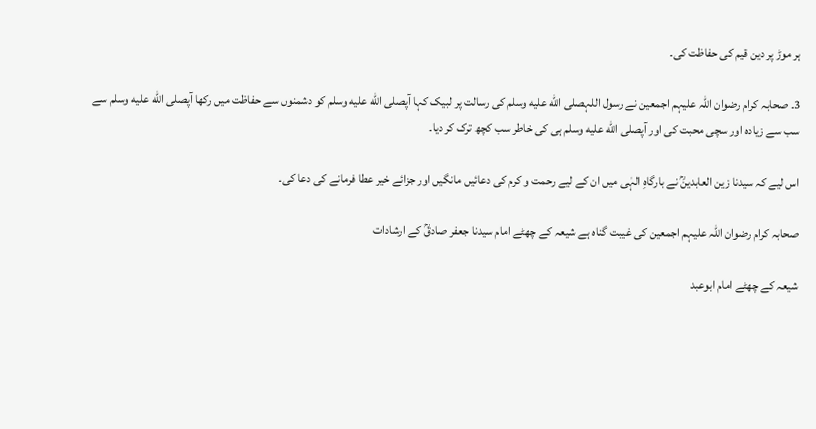ہر موڑ پر دین قیم کی حفاظت کی۔

3۔ صحابہ کرام رضوان اللہ علیہم اجمعین نے رسول اللہصلى الله عليه وسلم کی رسالت پر لبیک کہا آپصلى الله عليه وسلم کو دشمنوں سے حفاظت میں رکھا آپصلى الله عليه وسلم سے سب سے زیادہ اور سچی محبت کی اور آپصلى الله عليه وسلم ہی کی خاطر سب کچھ ترک کر دیا۔

اس لیے کہ سیدنا زین العابدینؒ نے بارگاہِ الہٰی میں ان کے لیے رحمت و کرم کی دعائیں مانگیں اور جزائے خیر عطا فرمانے کی دعا کی۔

صحابہ کرام رضوان اللہ علیہم اجمعین کی غیبت گناہ ہے شیعہ کے چھٹے امام سیدنا جعفر صادقؒ کے ارشادات

شیعہ کے چھٹے امام ابوعبد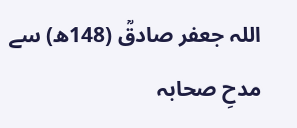اللہ جعفر صادقؒ (148ھ) سے مدحِ صحابہ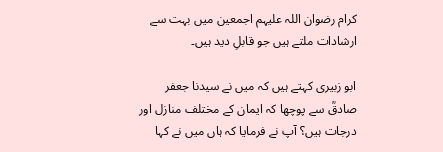کرام رضوان اللہ علیہم اجمعین میں بہت سے ارشادات ملتے ہیں جو قابلِ دید ہیں۔

ابو زبیری کہتے ہیں کہ میں نے سیدنا جعفر صادقؒ سے پوچھا کہ ایمان کے مختلف منازل اور درجات ہیں؟ آپ نے فرمایا کہ ہاں میں نے کہا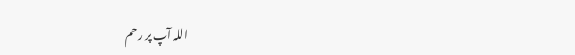اللہ آپ پر رحم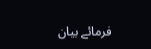فرمائے بیان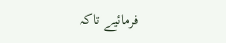فرمائیے تاکہ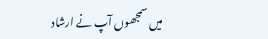میں سمجھوں آپ نے ارشاد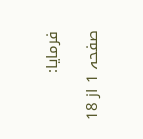فرمایا:

صفحہ 1 از 18